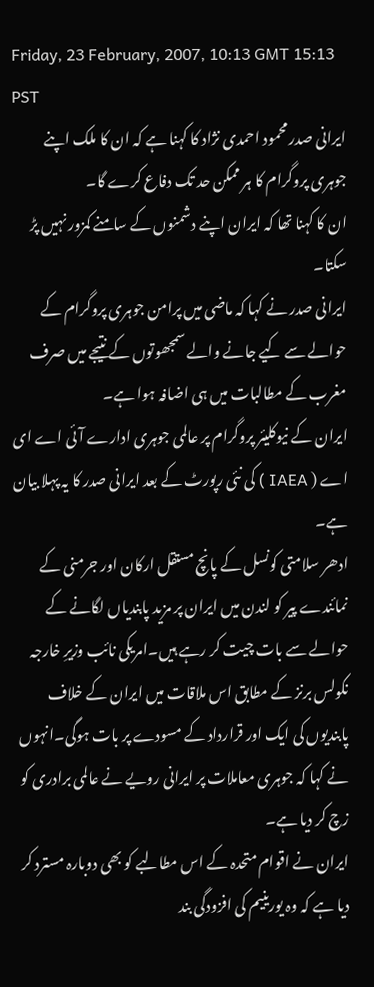Friday, 23 February, 2007, 10:13 GMT 15:13 PST
ایرانی صدر محمود احمدی نژاد کا کہنا ہے کہ ان کا ملک اپنے جوہری پروگرام کا ہر ممکن حد تک دفاع کرے گا۔
ان کا کہنا تھا کہ ایران اپنے دشمنوں کے سامنے کمزور نہیں پڑ سکتا۔
ایرانی صدر نے کہا کہ ماضی میں پرامن جوہری پروگرام کے حوالے سے کیے جانے والے سمجھوتوں کے نتیجے میں صرف مغرب کے مطالبات میں ہی اضافہ ہوا ہے۔
ایران کے نیوکلیئر پروگرام پر عالمی جوہری ادارے آئی اے ای اے ( IAEA ) کی نئی رپورٹ کے بعد ایرانی صدر کا یہ پہلا بیان ہے۔
ادھر سلامتی کونسل کے پانچ مستقل ارکان اور جرمنی کے نمائندے پیر کو لندن میں ایران پر مزید پابندیاں لگانے کے حوالے سے بات چیت کر رہے ہیں۔امریکی نائب وزیرِ خارجہ نکولس برنز کے مطابق اس ملاقات میں ایران کے خلاف پابندیوں کی ایک اور قرارداد کے مسودے پر بات ہوگی۔انہوں نے کہا کہ جوہری معاملات پر ایرانی رویے نے عالمی برادری کو زچ کر دیا ہے۔
ایران نے اقوام متحدہ کے اس مطالبے کو بھی دوبارہ مسترد کر دیا ہے کہ وہ یورینیم کی افزودگی بند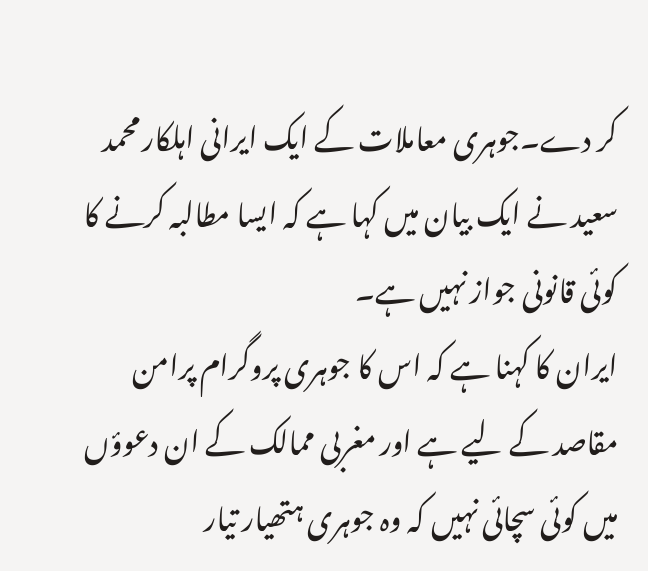کر دے۔جوہری معاملات کے ایک ایرانی اہلکار محمد سعید نے ایک بیان میں کہا ہے کہ ایسا مطالبہ کرنے کا کوئی قانونی جواز نہیں ہے۔
ایران کا کہنا ہے کہ اس کا جوہری پروگرام پرامن مقاصد کے لیے ہے اور مغربی ممالک کے ان دعوؤں میں کوئی سچائی نہیں کہ وہ جوہری ہتھیار تیار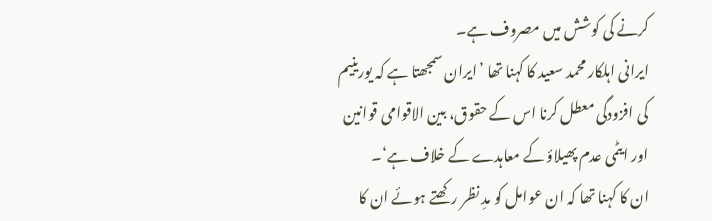کرنے کی کوشش میں مصروف ہے۔
ایرانی اہلکار محمد سعید کا کہنا تھا ’ایران سمجھتا ہے کہ یورینیم کی افزودگی معطل کرنا اس کے حقوق، بین الاقوامی قوانین اور ایٹمی عدم پھیلاؤ کے معاہدے کے خلاف ہے‘۔
ان کا کہنا تھا کہ ان عوامل کو مدِ نظر رکھتے ہوئے ان کا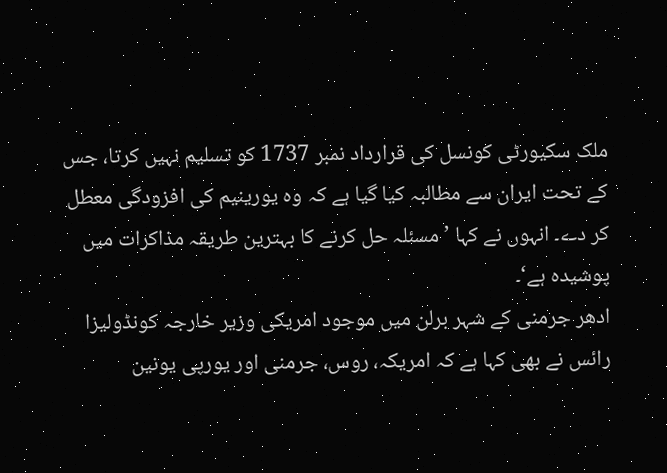ملک سکیورٹی کونسل کی قرارداد نمبر 1737 کو تسلیم نہیں کرتا، جس کے تحت ایران سے مطالبہ کیا گیا ہے کہ وہ یورینیم کی افزودگی معطل کر دے۔ انہوں نے کہا ’مسئلہ حل کرنے کا بہترین طریقہ مذاکرات میں پوشیدہ ہے‘۔
ادھر جرمنی کے شہر برلن میں موجود امریکی وزیر خارجہ کونڈولیزا رائس نے بھی کہا ہے کہ امریکہ، روس، جرمنی اور یورپی یونین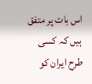اس بات پر متفق ہیں کہ کسی طرح ایران کو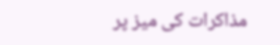مذاکرات کی میز پر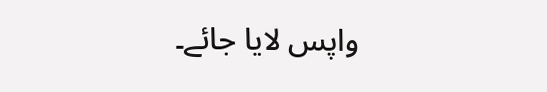واپس لایا جائے۔